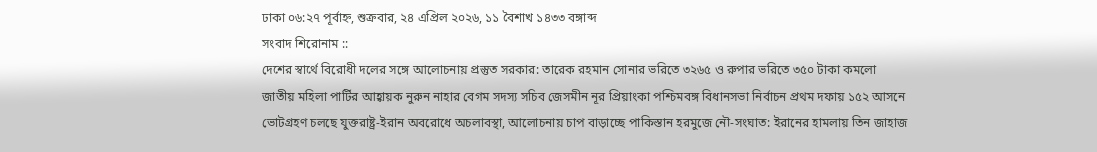ঢাকা ০৬:২৭ পূর্বাহ্ন, শুক্রবার, ২৪ এপ্রিল ২০২৬, ১১ বৈশাখ ১৪৩৩ বঙ্গাব্দ
সংবাদ শিরোনাম ::
দেশের স্বার্থে বিরোধী দলের সঙ্গে আলোচনায় প্রস্তুত সরকার: তারেক রহমান সোনার ভরিতে ৩২৬৫ ও রুপার ভরিতে ৩৫০ টাকা কমলো জাতীয় মহিলা পার্টির আহ্বায়ক নুরুন নাহার বেগম সদস্য সচিব জেসমীন নূর প্রিয়াংকা পশ্চিমবঙ্গ বিধানসভা নির্বাচন প্রথম দফায় ১৫২ আসনে ভোটগ্রহণ চলছে যুক্তরাষ্ট্র-ইরান অবরোধে অচলাবস্থা, আলোচনায় চাপ বাড়াচ্ছে পাকিস্তান হরমুজে নৌ-সংঘাত: ইরানের হামলায় তিন জাহাজ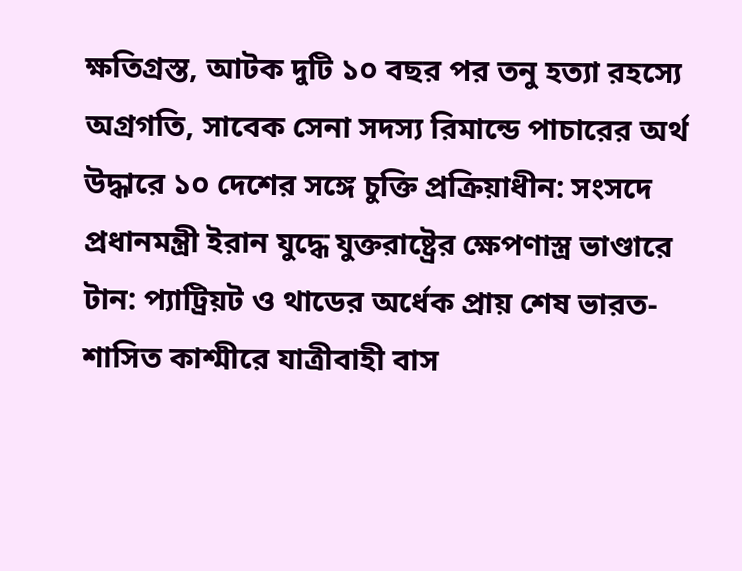ক্ষতিগ্রস্ত, আটক দুটি ১০ বছর পর তনু হত্যা রহস্যে অগ্রগতি, সাবেক সেনা সদস্য রিমান্ডে পাচারের অর্থ উদ্ধারে ১০ দেশের সঙ্গে চুক্তি প্রক্রিয়াধীন: সংসদে প্রধানমন্ত্রী ইরান যুদ্ধে যুক্তরাষ্ট্রের ক্ষেপণাস্ত্র ভাণ্ডারে টান: প্যাট্রিয়ট ও থাডের অর্ধেক প্রায় শেষ ভারত-শাসিত কাশ্মীরে যাত্রীবাহী বাস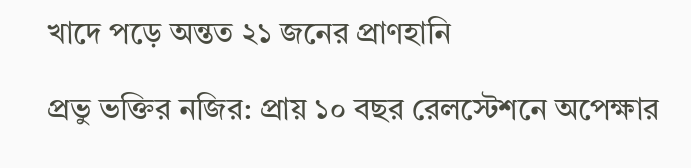খাদে পড়ে অন্তত ২১ জনের প্রাণহানি

প্রভু ভক্তির নজির: প্রায় ১০ বছর রেলস্টেশনে অপেক্ষার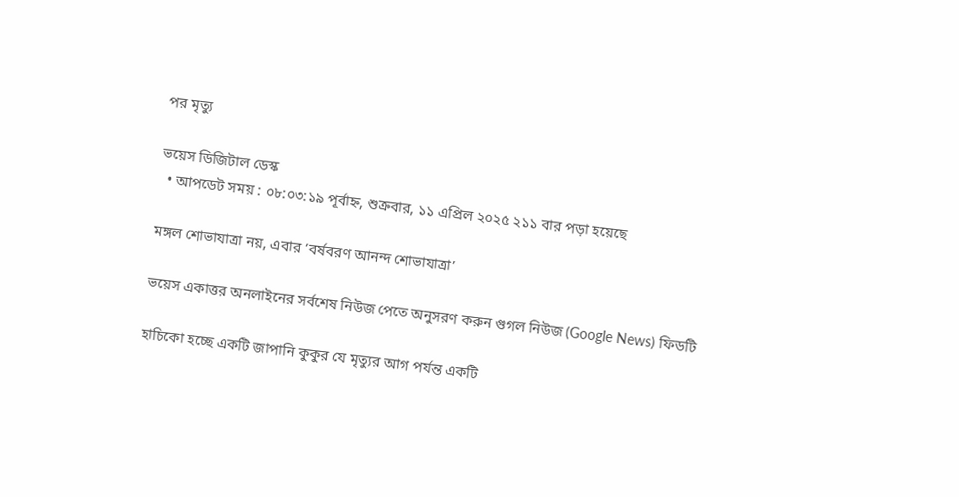পর মৃত্যু

ভয়েস ডিজিটাল ডেস্ক
  • আপডেট সময় : ০৮:০৩:১৯ পূর্বাহ্ন, শুক্রবার, ১১ এপ্রিল ২০২৫ ২১১ বার পড়া হয়েছে

মঙ্গল শোভাযাত্রা নয়, এবার ‘বর্ষবরণ আনন্দ শোভাযাত্রা’

ভয়েস একাত্তর অনলাইনের সর্বশেষ নিউজ পেতে অনুসরণ করুন গুগল নিউজ (Google News) ফিডটি

হাচিকো হচ্ছে একটি জাপানি কুকুর যে মৃত্যুর আগ পর্যন্ত একটি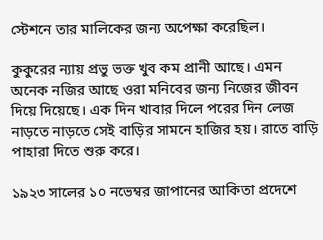স্টেশনে তার মালিকের জন্য অপেক্ষা করেছিল।

কুকুরের ন্যায় প্রভু ভক্ত খুব কম প্রানী আছে। এমন অনেক নজির আছে ওরা মনিবের জন্য নিজের জীবন দিয়ে দিয়েছে। এক দিন খাবার দিলে পরের দিন লেজ নাড়তে নাড়তে সেই বাড়ির সামনে হাজির হয়। রাতে বাড়ি পাহারা দিতে শুরু করে।

১৯২৩ সালের ১০ নভেম্বর জাপানের আকিতা প্রদেশে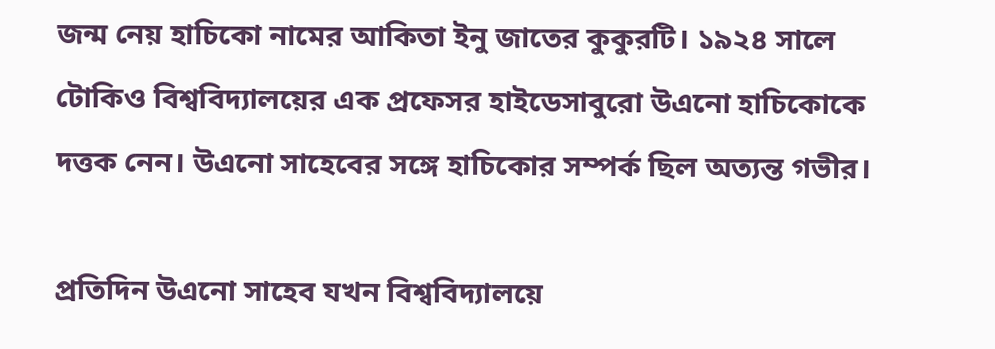জন্ম নেয় হাচিকো নামের আকিতা ইনু জাতের কুকুরটি। ১৯২৪ সালে টোকিও বিশ্ববিদ্যালয়ের এক প্রফেসর হাইডেসাবুরো উএনো হাচিকোকে দত্তক নেন। উএনো সাহেবের সঙ্গে হাচিকোর সম্পর্ক ছিল অত্যন্ত গভীর।

প্রতিদিন উএনো সাহেব যখন বিশ্ববিদ্যালয়ে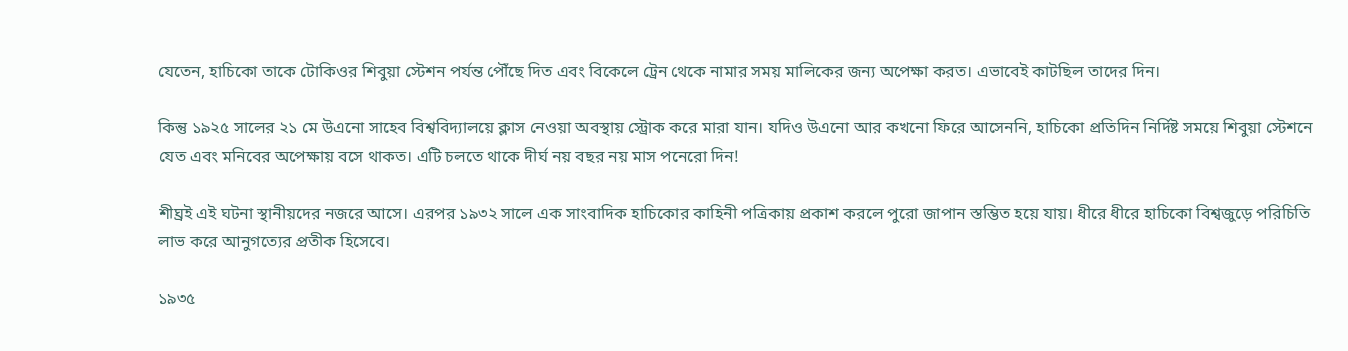যেতেন, হাচিকো তাকে টোকিওর শিবুয়া স্টেশন পর্যন্ত পৌঁছে দিত এবং বিকেলে ট্রেন থেকে নামার সময় মালিকের জন্য অপেক্ষা করত। এভাবেই কাটছিল তাদের দিন।

কিন্তু ১৯২৫ সালের ২১ মে উএনো সাহেব বিশ্ববিদ্যালয়ে ক্লাস নেওয়া অবস্থায় স্ট্রোক করে মারা যান। যদিও উএনো আর কখনো ফিরে আসেননি, হাচিকো প্রতিদিন নির্দিষ্ট সময়ে শিবুয়া স্টেশনে যেত এবং মনিবের অপেক্ষায় বসে থাকত। এটি চলতে থাকে দীর্ঘ নয় বছর নয় মাস পনেরো দিন!

শীঘ্রই এই ঘটনা স্থানীয়দের নজরে আসে। এরপর ১৯৩২ সালে এক সাংবাদিক হাচিকোর কাহিনী পত্রিকায় প্রকাশ করলে পুরো জাপান স্তম্ভিত হয়ে যায়। ধীরে ধীরে হাচিকো বিশ্বজুড়ে পরিচিতি লাভ করে আনুগত্যের প্রতীক হিসেবে।

১৯৩৫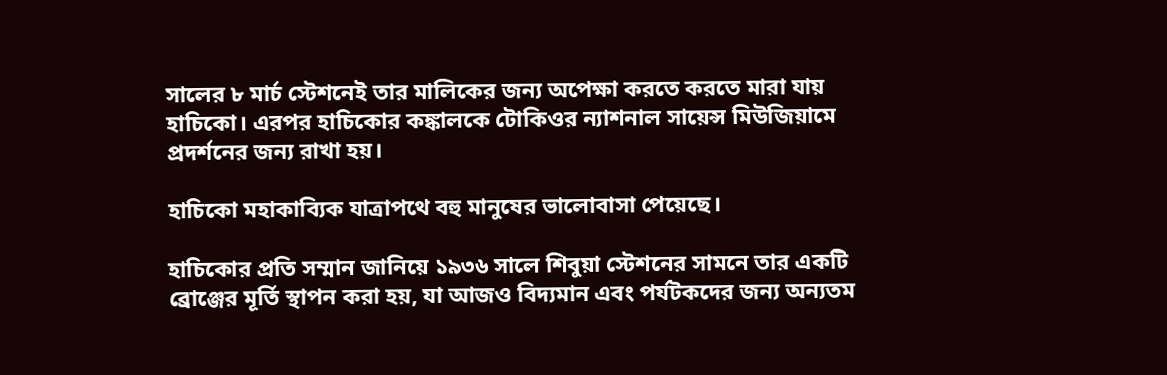সালের ৮ মার্চ স্টেশনেই তার মালিকের জন্য অপেক্ষা করতে করতে মারা যায় হাচিকো। এরপর হাচিকোর কঙ্কালকে টোকিওর ন্যাশনাল সায়েন্স মিউজিয়ামে প্রদর্শনের জন্য রাখা হয়।

হাচিকো মহাকাব্যিক যাত্রাপথে বহু মানুষের ভালোবাসা পেয়েছে।

হাচিকোর প্রতি সম্মান জানিয়ে ১৯৩৬ সালে শিবুয়া স্টেশনের সামনে তার একটি ব্রোঞ্জের মূর্তি স্থাপন করা হয়, যা আজও বিদ্যমান এবং পর্যটকদের জন্য অন্যতম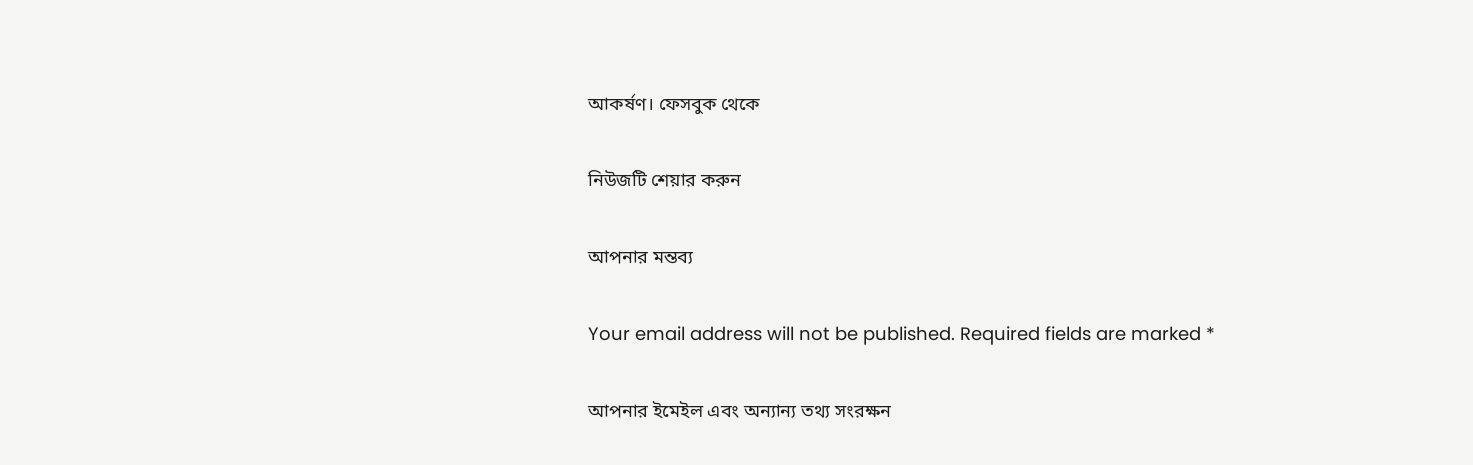আকর্ষণ। ফেসবুক থেকে

নিউজটি শেয়ার করুন

আপনার মন্তব্য

Your email address will not be published. Required fields are marked *

আপনার ইমেইল এবং অন্যান্য তথ্য সংরক্ষন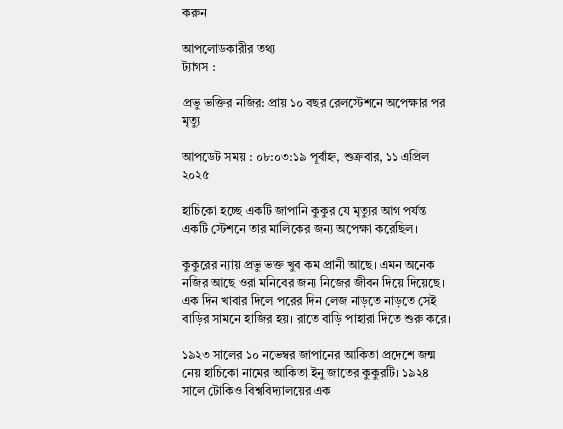করুন

আপলোডকারীর তথ্য
ট্যাগস :

প্রভু ভক্তির নজির: প্রায় ১০ বছর রেলস্টেশনে অপেক্ষার পর মৃত্যু

আপডেট সময় : ০৮:০৩:১৯ পূর্বাহ্ন, শুক্রবার, ১১ এপ্রিল ২০২৫

হাচিকো হচ্ছে একটি জাপানি কুকুর যে মৃত্যুর আগ পর্যন্ত একটি স্টেশনে তার মালিকের জন্য অপেক্ষা করেছিল।

কুকুরের ন্যায় প্রভু ভক্ত খুব কম প্রানী আছে। এমন অনেক নজির আছে ওরা মনিবের জন্য নিজের জীবন দিয়ে দিয়েছে। এক দিন খাবার দিলে পরের দিন লেজ নাড়তে নাড়তে সেই বাড়ির সামনে হাজির হয়। রাতে বাড়ি পাহারা দিতে শুরু করে।

১৯২৩ সালের ১০ নভেম্বর জাপানের আকিতা প্রদেশে জন্ম নেয় হাচিকো নামের আকিতা ইনু জাতের কুকুরটি। ১৯২৪ সালে টোকিও বিশ্ববিদ্যালয়ের এক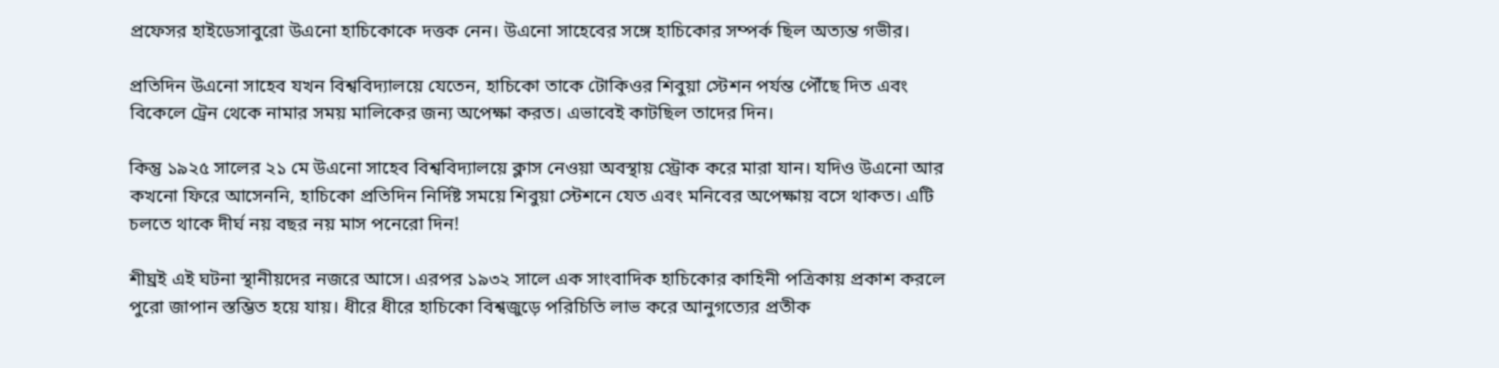প্রফেসর হাইডেসাবুরো উএনো হাচিকোকে দত্তক নেন। উএনো সাহেবের সঙ্গে হাচিকোর সম্পর্ক ছিল অত্যন্ত গভীর।

প্রতিদিন উএনো সাহেব যখন বিশ্ববিদ্যালয়ে যেতেন, হাচিকো তাকে টোকিওর শিবুয়া স্টেশন পর্যন্ত পৌঁছে দিত এবং বিকেলে ট্রেন থেকে নামার সময় মালিকের জন্য অপেক্ষা করত। এভাবেই কাটছিল তাদের দিন।

কিন্তু ১৯২৫ সালের ২১ মে উএনো সাহেব বিশ্ববিদ্যালয়ে ক্লাস নেওয়া অবস্থায় স্ট্রোক করে মারা যান। যদিও উএনো আর কখনো ফিরে আসেননি, হাচিকো প্রতিদিন নির্দিষ্ট সময়ে শিবুয়া স্টেশনে যেত এবং মনিবের অপেক্ষায় বসে থাকত। এটি চলতে থাকে দীর্ঘ নয় বছর নয় মাস পনেরো দিন!

শীঘ্রই এই ঘটনা স্থানীয়দের নজরে আসে। এরপর ১৯৩২ সালে এক সাংবাদিক হাচিকোর কাহিনী পত্রিকায় প্রকাশ করলে পুরো জাপান স্তম্ভিত হয়ে যায়। ধীরে ধীরে হাচিকো বিশ্বজুড়ে পরিচিতি লাভ করে আনুগত্যের প্রতীক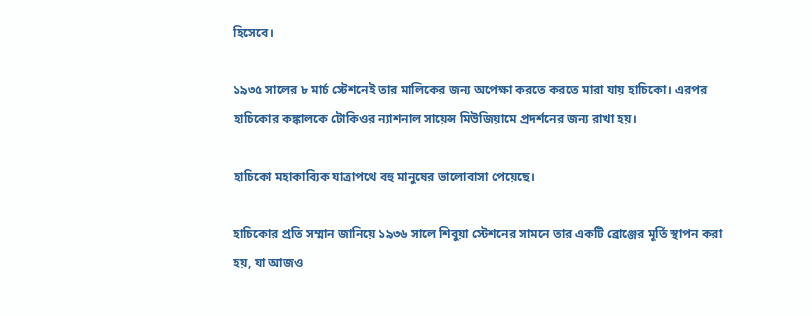হিসেবে।

১৯৩৫ সালের ৮ মার্চ স্টেশনেই তার মালিকের জন্য অপেক্ষা করতে করতে মারা যায় হাচিকো। এরপর হাচিকোর কঙ্কালকে টোকিওর ন্যাশনাল সায়েন্স মিউজিয়ামে প্রদর্শনের জন্য রাখা হয়।

হাচিকো মহাকাব্যিক যাত্রাপথে বহু মানুষের ভালোবাসা পেয়েছে।

হাচিকোর প্রতি সম্মান জানিয়ে ১৯৩৬ সালে শিবুয়া স্টেশনের সামনে তার একটি ব্রোঞ্জের মূর্তি স্থাপন করা হয়, যা আজও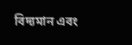বিদ্যমান এবং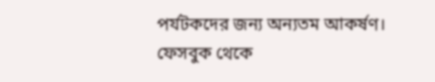পর্যটকদের জন্য অন্যতম আকর্ষণ। ফেসবুক থেকে